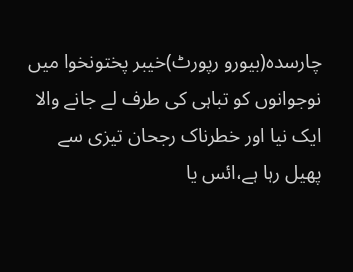چارسدہ(بیورو رپورٹ)خیبر پختونخوا میں نوجوانوں کو تباہی کی طرف لے جانے والا ایک نیا اور خطرناک رجحان تیزی سے پھیل رہا ہے،ائس یا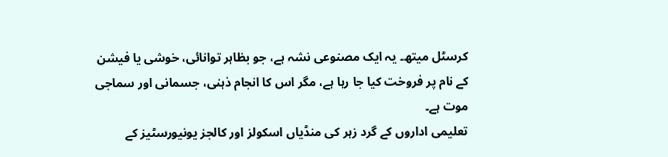کرسٹل میتھ۔ یہ ایک مصنوعی نشہ ہے، جو بظاہر توانائی، خوشی یا فیشن کے نام پر فروخت کیا جا رہا ہے، مگر اس کا انجام ذہنی، جسمانی اور سماجی موت ہے۔
تعلیمی اداروں کے گرد زہر کی منڈیاں اسکولز اور کالجز یونیورسٹیز کے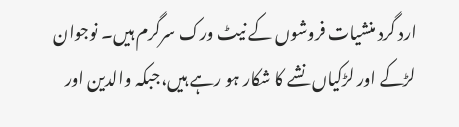ارد گرد منشیات فروشوں کے نیٹ ورک سرگرم ہیں۔ نوجوان لڑکے اور لڑکیاں نشے کا شکار ہو رہے ہیں،جبکہ والدین اور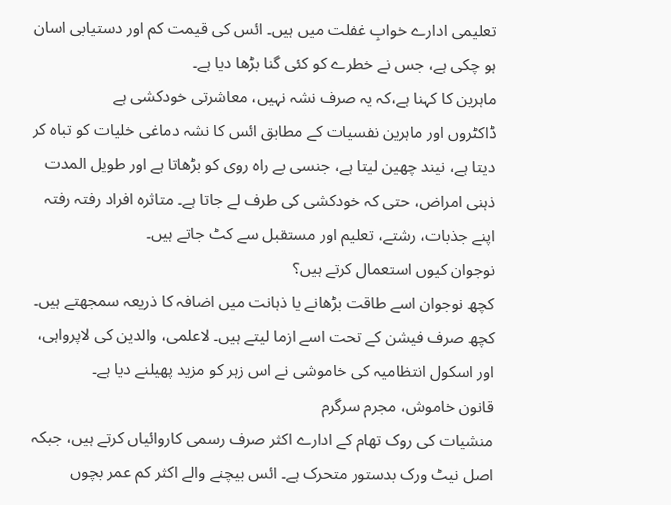تعلیمی ادارے خوابِ غفلت میں ہیں۔ ائس کی قیمت کم اور دستیابی اسان ہو چکی ہے، جس نے خطرے کو کئی گنا بڑھا دیا ہے۔
ماہرین کا کہنا ہے،کہ یہ صرف نشہ نہیں، معاشرتی خودکشی ہے
ڈاکٹروں اور ماہرین نفسیات کے مطابق ائس کا نشہ دماغی خلیات کو تباہ کر دیتا ہے، نیند چھین لیتا ہے، جنسی بے راہ روی کو بڑھاتا ہے اور طویل المدت ذہنی امراض، حتی کہ خودکشی کی طرف لے جاتا ہے۔ متاثرہ افراد رفتہ رفتہ اپنے جذبات، رشتے، تعلیم اور مستقبل سے کٹ جاتے ہیں۔
نوجوان کیوں استعمال کرتے ہیں؟
کچھ نوجوان اسے طاقت بڑھانے یا ذہانت میں اضافہ کا ذریعہ سمجھتے ہیں۔ کچھ صرف فیشن کے تحت اسے ازما لیتے ہیں۔ لاعلمی، والدین کی لاپرواہی، اور اسکول انتظامیہ کی خاموشی نے اس زہر کو مزید پھیلنے دیا ہے۔
قانون خاموش، مجرم سرگرم
منشیات کی روک تھام کے ادارے اکثر صرف رسمی کاروائیاں کرتے ہیں، جبکہ اصل نیٹ ورک بدستور متحرک ہے۔ ائس بیچنے والے اکثر کم عمر بچوں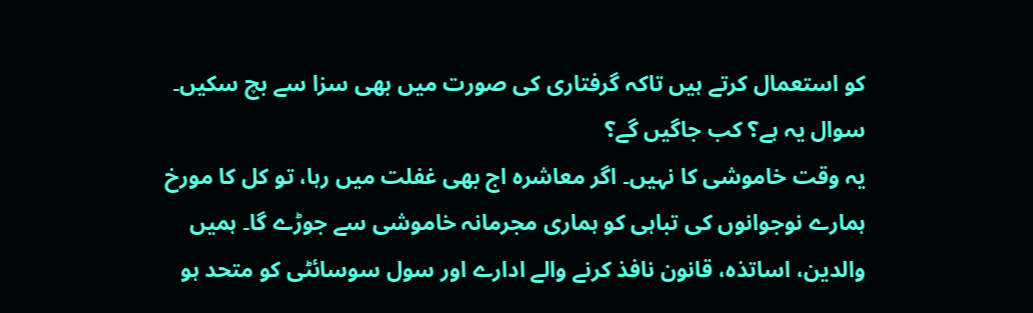کو استعمال کرتے ہیں تاکہ گرفتاری کی صورت میں بھی سزا سے بچ سکیں۔
سوال یہ ہے؟ کب جاگیں گے؟
یہ وقت خاموشی کا نہیں۔ اگر معاشرہ اج بھی غفلت میں رہا، تو کل کا مورخ ہمارے نوجوانوں کی تباہی کو ہماری مجرمانہ خاموشی سے جوڑے گا۔ ہمیں والدین، اساتذہ، قانون نافذ کرنے والے ادارے اور سول سوسائٹی کو متحد ہو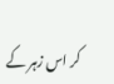کر اس زہر کے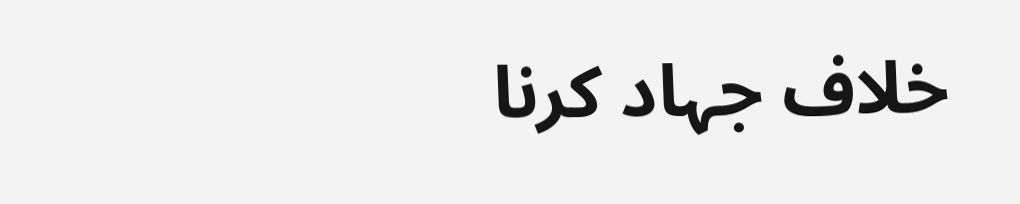خلاف جہاد کرنا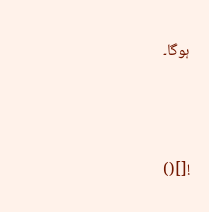ہوگا۔




![]()